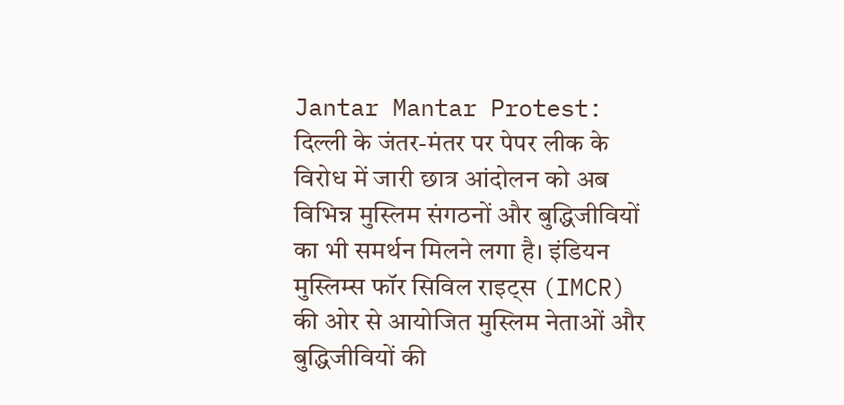Jantar Mantar Protest: दिल्ली के जंतर-मंतर पर पेपर लीक के विरोध में जारी छात्र आंदोलन को अब विभिन्न मुस्लिम संगठनों और बुद्धिजीवियों का भी समर्थन मिलने लगा है। इंडियन मुस्लिम्स फॉर सिविल राइट्स (IMCR) की ओर से आयोजित मुस्लिम नेताओं और बुद्धिजीवियों की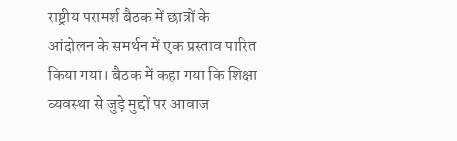राष्ट्रीय परामर्श बैठक में छात्रों के आंदोलन के समर्थन में एक प्रस्ताव पारित किया गया। बैठक में कहा गया कि शिक्षा व्यवस्था से जुड़े मुद्दों पर आवाज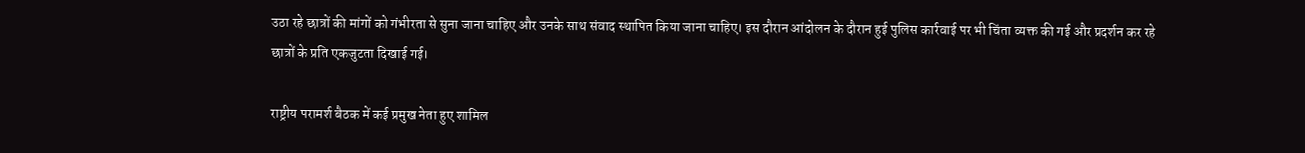उठा रहे छात्रों की मांगों को गंभीरता से सुना जाना चाहिए और उनके साथ संवाद स्थापित किया जाना चाहिए। इस दौरान आंदोलन के दौरान हुई पुलिस कार्रवाई पर भी चिंता व्यक्त की गई और प्रदर्शन कर रहे छात्रों के प्रति एकजुटता दिखाई गई।

राष्ट्रीय परामर्श बैठक में कई प्रमुख नेता हुए शामिल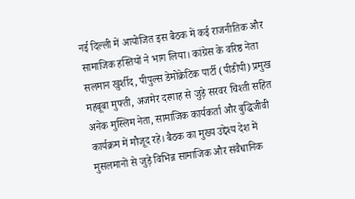नई दिल्ली में आयोजित इस बैठक में कई राजनीतिक और सामाजिक हस्तियों ने भाग लिया। कांग्रेस के वरिष्ठ नेता सलमान खुर्शीद, पीपुल्स डेमोक्रेटिक पार्टी (पीडीपी) प्रमुख महबूबा मुफ्ती, अजमेर दरगाह से जुड़े सरवर चिश्ती सहित अनेक मुस्लिम नेता, सामाजिक कार्यकर्ता और बुद्धिजीवी कार्यक्रम में मौजूद रहे। बैठक का मुख्य उद्देश्य देश में मुसलमानों से जुड़े विभिन्न सामाजिक और संवैधानिक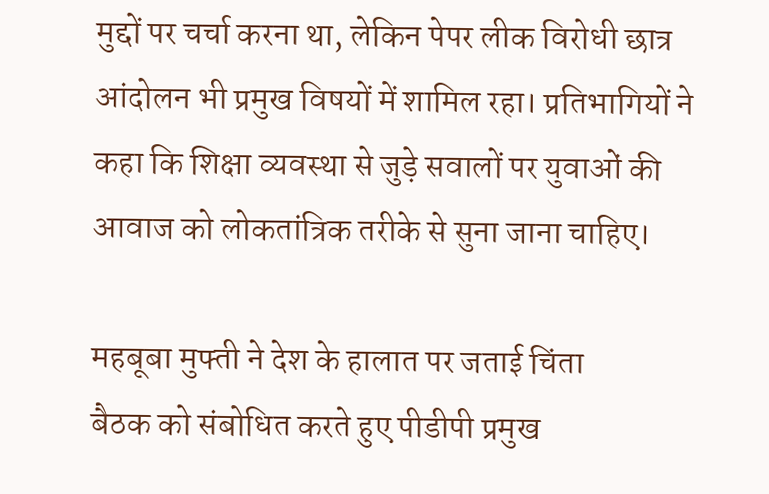मुद्दों पर चर्चा करना था, लेकिन पेपर लीक विरोधी छात्र आंदोलन भी प्रमुख विषयों में शामिल रहा। प्रतिभागियों ने कहा कि शिक्षा व्यवस्था से जुड़े सवालों पर युवाओं की आवाज को लोकतांत्रिक तरीके से सुना जाना चाहिए।

महबूबा मुफ्ती ने देश के हालात पर जताई चिंता
बैठक को संबोधित करते हुए पीडीपी प्रमुख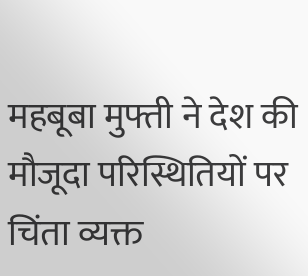महबूबा मुफ्ती ने देश की मौजूदा परिस्थितियों पर चिंता व्यक्त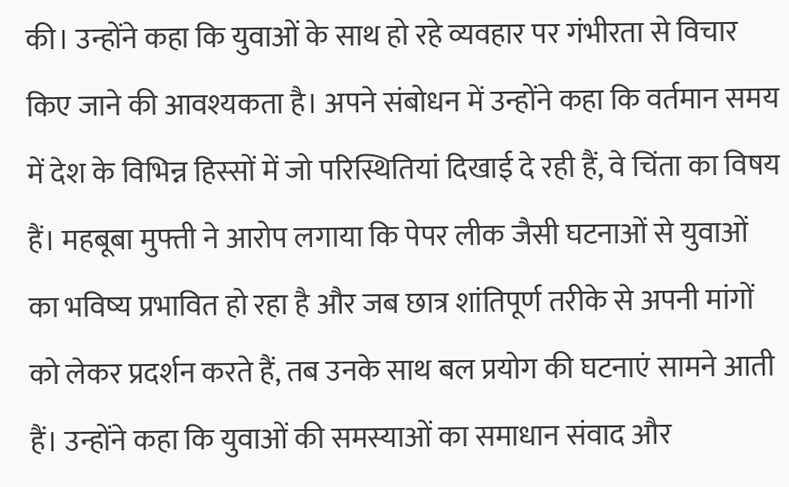की। उन्होंने कहा कि युवाओं के साथ हो रहे व्यवहार पर गंभीरता से विचार किए जाने की आवश्यकता है। अपने संबोधन में उन्होंने कहा कि वर्तमान समय में देश के विभिन्न हिस्सों में जो परिस्थितियां दिखाई दे रही हैं, वे चिंता का विषय हैं। महबूबा मुफ्ती ने आरोप लगाया कि पेपर लीक जैसी घटनाओं से युवाओं का भविष्य प्रभावित हो रहा है और जब छात्र शांतिपूर्ण तरीके से अपनी मांगों को लेकर प्रदर्शन करते हैं, तब उनके साथ बल प्रयोग की घटनाएं सामने आती हैं। उन्होंने कहा कि युवाओं की समस्याओं का समाधान संवाद और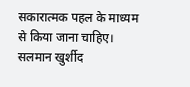सकारात्मक पहल के माध्यम से किया जाना चाहिए।
सलमान खुर्शीद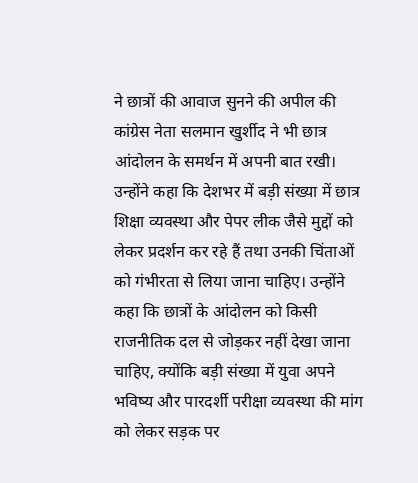ने छात्रों की आवाज सुनने की अपील की
कांग्रेस नेता सलमान खुर्शीद ने भी छात्र आंदोलन के समर्थन में अपनी बात रखी। उन्होंने कहा कि देशभर में बड़ी संख्या में छात्र शिक्षा व्यवस्था और पेपर लीक जैसे मुद्दों को लेकर प्रदर्शन कर रहे हैं तथा उनकी चिंताओं को गंभीरता से लिया जाना चाहिए। उन्होंने कहा कि छात्रों के आंदोलन को किसी राजनीतिक दल से जोड़कर नहीं देखा जाना चाहिए, क्योंकि बड़ी संख्या में युवा अपने भविष्य और पारदर्शी परीक्षा व्यवस्था की मांग को लेकर सड़क पर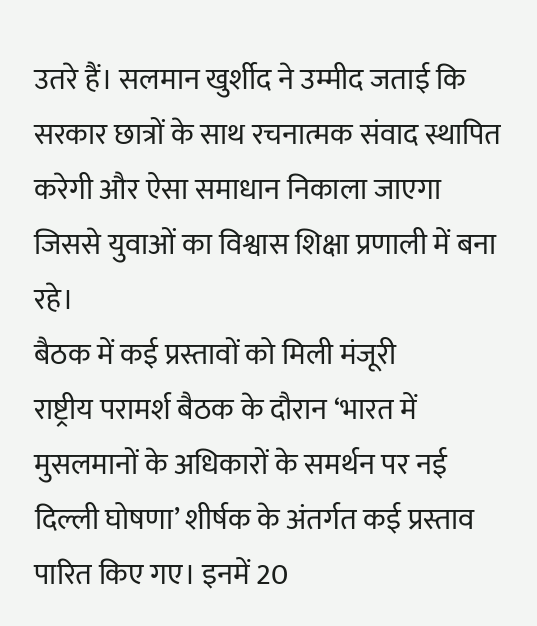उतरे हैं। सलमान खुर्शीद ने उम्मीद जताई कि सरकार छात्रों के साथ रचनात्मक संवाद स्थापित करेगी और ऐसा समाधान निकाला जाएगा जिससे युवाओं का विश्वास शिक्षा प्रणाली में बना रहे।
बैठक में कई प्रस्तावों को मिली मंजूरी
राष्ट्रीय परामर्श बैठक के दौरान ‘भारत में मुसलमानों के अधिकारों के समर्थन पर नई दिल्ली घोषणा’ शीर्षक के अंतर्गत कई प्रस्ताव पारित किए गए। इनमें 20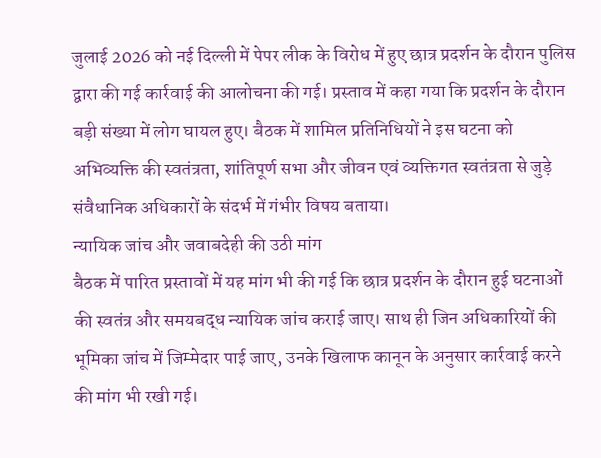जुलाई 2026 को नई दिल्ली में पेपर लीक के विरोध में हुए छात्र प्रदर्शन के दौरान पुलिस द्वारा की गई कार्रवाई की आलोचना की गई। प्रस्ताव में कहा गया कि प्रदर्शन के दौरान बड़ी संख्या में लोग घायल हुए। बैठक में शामिल प्रतिनिधियों ने इस घटना को अभिव्यक्ति की स्वतंत्रता, शांतिपूर्ण सभा और जीवन एवं व्यक्तिगत स्वतंत्रता से जुड़े संवैधानिक अधिकारों के संदर्भ में गंभीर विषय बताया।
न्यायिक जांच और जवाबदेही की उठी मांग
बैठक में पारित प्रस्तावों में यह मांग भी की गई कि छात्र प्रदर्शन के दौरान हुई घटनाओं की स्वतंत्र और समयबद्ध न्यायिक जांच कराई जाए। साथ ही जिन अधिकारियों की भूमिका जांच में जिम्मेदार पाई जाए, उनके खिलाफ कानून के अनुसार कार्रवाई करने की मांग भी रखी गई।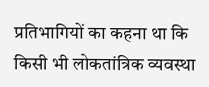प्रतिभागियों का कहना था कि किसी भी लोकतांत्रिक व्यवस्था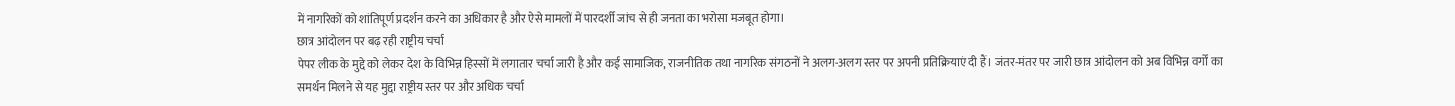में नागरिकों को शांतिपूर्ण प्रदर्शन करने का अधिकार है और ऐसे मामलों में पारदर्शी जांच से ही जनता का भरोसा मजबूत होगा।
छात्र आंदोलन पर बढ़ रही राष्ट्रीय चर्चा
पेपर लीक के मुद्दे को लेकर देश के विभिन्न हिस्सों में लगातार चर्चा जारी है और कई सामाजिक, राजनीतिक तथा नागरिक संगठनों ने अलग-अलग स्तर पर अपनी प्रतिक्रियाएं दी हैं। जंतर-मंतर पर जारी छात्र आंदोलन को अब विभिन्न वर्गों का समर्थन मिलने से यह मुद्दा राष्ट्रीय स्तर पर और अधिक चर्चा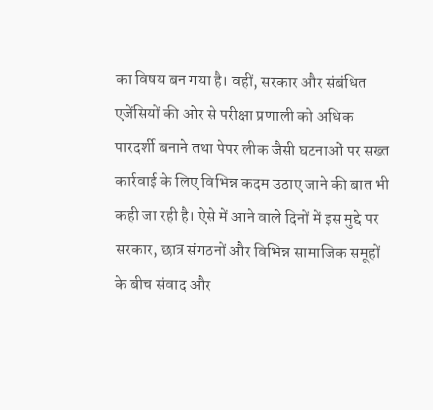का विषय बन गया है। वहीं, सरकार और संबंधित एजेंसियों की ओर से परीक्षा प्रणाली को अधिक पारदर्शी बनाने तथा पेपर लीक जैसी घटनाओं पर सख्त कार्रवाई के लिए विभिन्न कदम उठाए जाने की बात भी कही जा रही है। ऐसे में आने वाले दिनों में इस मुद्दे पर सरकार, छात्र संगठनों और विभिन्न सामाजिक समूहों के बीच संवाद और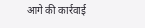आगे की कार्रवाई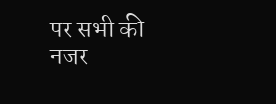पर सभी की नजर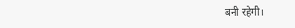बनी रहेगी।